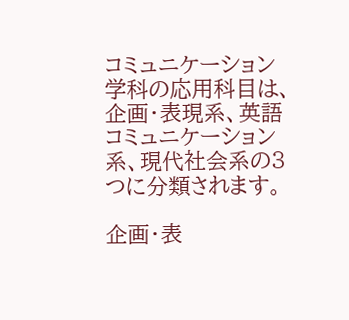コミュニケーション学科の応用科目は、企画・表現系、英語コミュニケーション系、現代社会系の3つに分類されます。

企画・表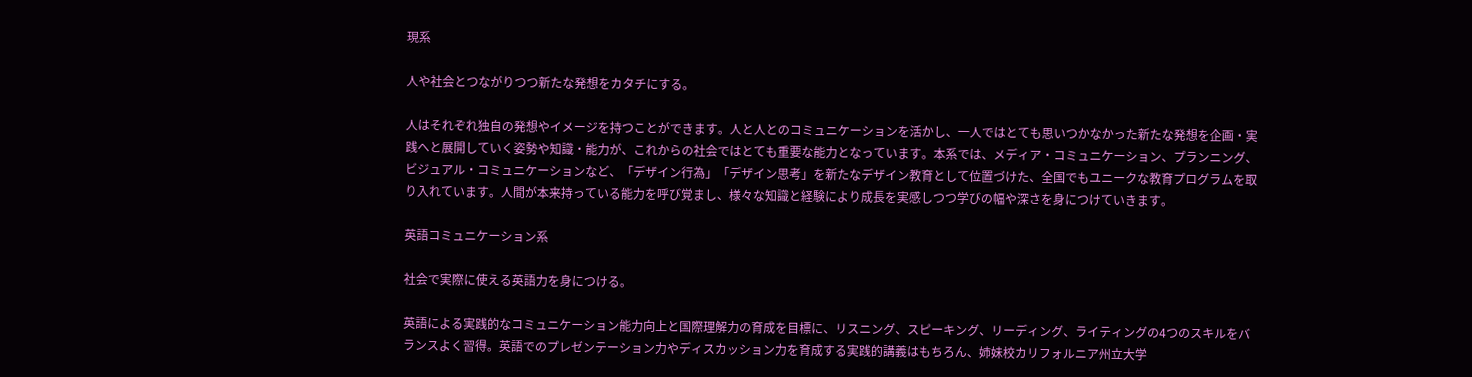現系

人や社会とつながりつつ新たな発想をカタチにする。

人はそれぞれ独自の発想やイメージを持つことができます。人と人とのコミュニケーションを活かし、一人ではとても思いつかなかった新たな発想を企画・実践へと展開していく姿勢や知識・能力が、これからの社会ではとても重要な能力となっています。本系では、メディア・コミュニケーション、プランニング、ビジュアル・コミュニケーションなど、「デザイン行為」「デザイン思考」を新たなデザイン教育として位置づけた、全国でもユニークな教育プログラムを取り入れています。人間が本来持っている能力を呼び覚まし、様々な知識と経験により成長を実感しつつ学びの幅や深さを身につけていきます。

英語コミュニケーション系

社会で実際に使える英語力を身につける。

英語による実践的なコミュニケーション能力向上と国際理解力の育成を目標に、リスニング、スピーキング、リーディング、ライティングの4つのスキルをバランスよく習得。英語でのプレゼンテーション力やディスカッション力を育成する実践的講義はもちろん、姉妹校カリフォルニア州立大学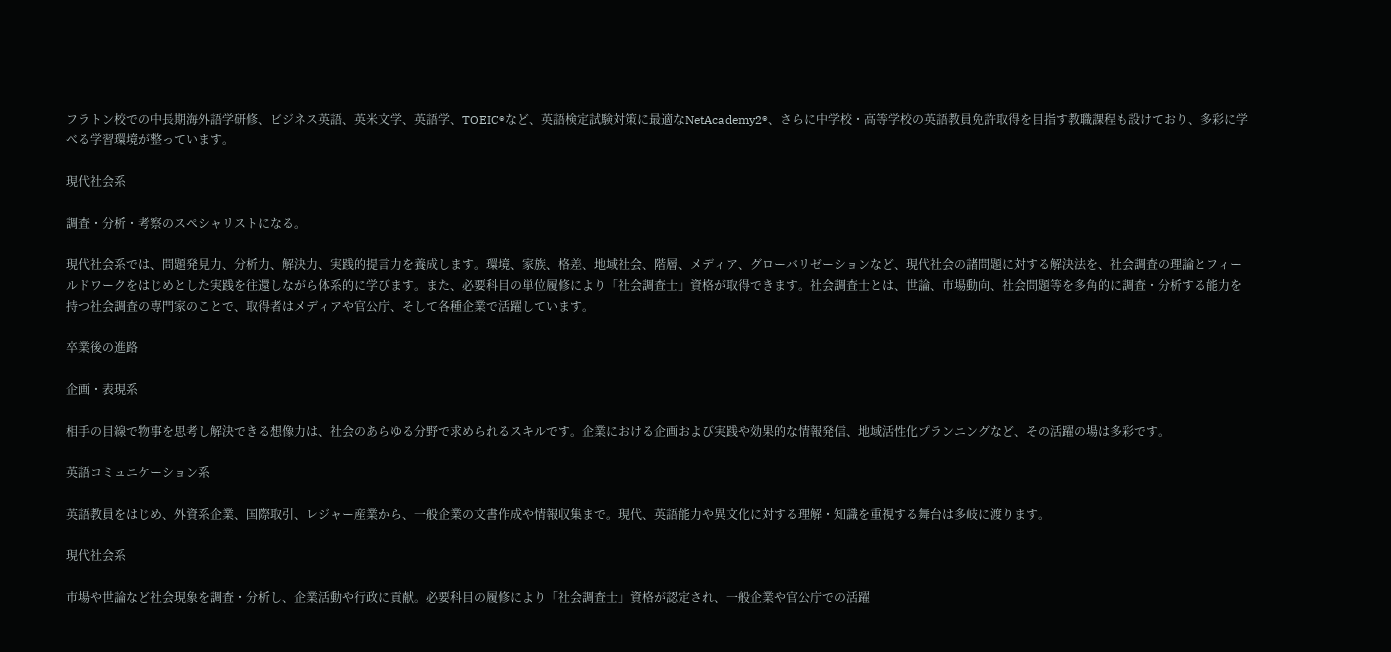フラトン校での中長期海外語学研修、ビジネス英語、英米文学、英語学、TOEIC®など、英語検定試験対策に最適なNetAcademy2®、さらに中学校・高等学校の英語教員免許取得を目指す教職課程も設けており、多彩に学べる学習環境が整っています。

現代社会系

調査・分析・考察のスペシャリストになる。

現代社会系では、問題発見力、分析力、解決力、実践的提言力を養成します。環境、家族、格差、地域社会、階層、メディア、グローバリゼーションなど、現代社会の諸問題に対する解決法を、社会調査の理論とフィールドワークをはじめとした実践を往還しながら体系的に学びます。また、必要科目の単位履修により「社会調査士」資格が取得できます。社会調査士とは、世論、市場動向、社会問題等を多角的に調査・分析する能力を持つ社会調査の専門家のことで、取得者はメディアや官公庁、そして各種企業で活躍しています。

卒業後の進路

企画・表現系

相手の目線で物事を思考し解決できる想像力は、社会のあらゆる分野で求められるスキルです。企業における企画および実践や効果的な情報発信、地域活性化プランニングなど、その活躍の場は多彩です。

英語コミュニケーション系

英語教員をはじめ、外資系企業、国際取引、レジャー産業から、一般企業の文書作成や情報収集まで。現代、英語能力や異文化に対する理解・知識を重視する舞台は多岐に渡ります。

現代社会系

市場や世論など社会現象を調査・分析し、企業活動や行政に貢献。必要科目の履修により「社会調査士」資格が認定され、一般企業や官公庁での活躍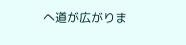へ道が広がりま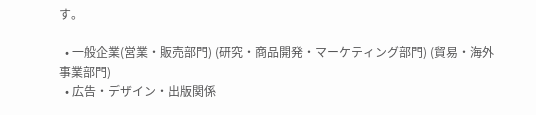す。

  • 一般企業(営業・販売部門) (研究・商品開発・マーケティング部門) (貿易・海外事業部門)
  • 広告・デザイン・出版関係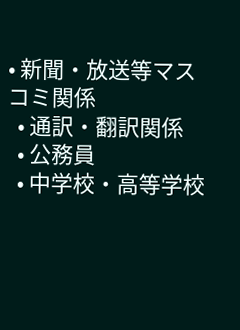• 新聞・放送等マスコミ関係
  • 通訳・翻訳関係
  • 公務員
  • 中学校・高等学校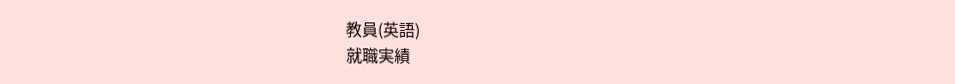教員(英語)
就職実績